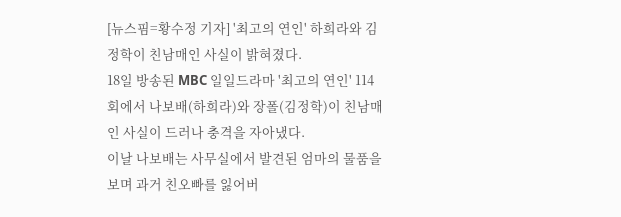[뉴스핌=황수정 기자] '최고의 연인' 하희라와 김정학이 친남매인 사실이 밝혀졌다.
18일 방송된 MBC 일일드라마 '최고의 연인' 114회에서 나보배(하희라)와 장폴(김정학)이 친남매인 사실이 드러나 충격을 자아냈다.
이날 나보배는 사무실에서 발견된 엄마의 물품을 보며 과거 친오빠를 잃어버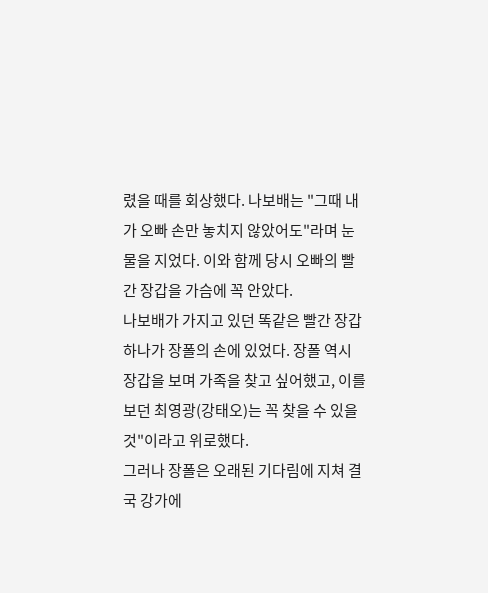렸을 때를 회상했다. 나보배는 "그때 내가 오빠 손만 놓치지 않았어도"라며 눈물을 지었다. 이와 함께 당시 오빠의 빨간 장갑을 가슴에 꼭 안았다.
나보배가 가지고 있던 똑같은 빨간 장갑 하나가 장폴의 손에 있었다. 장폴 역시 장갑을 보며 가족을 찾고 싶어했고, 이를 보던 최영광(강태오)는 꼭 찾을 수 있을 것"이라고 위로했다.
그러나 장폴은 오래된 기다림에 지쳐 결국 강가에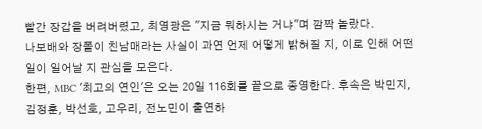빨간 장갑을 버려버렸고, 최영광은 "지금 뭐하시는 거냐"며 깜짝 놀랐다.
나보배와 장폴이 친남매라는 사실이 과연 언제 어떻게 밝혀질 지, 이로 인해 어떤 일이 일어날 지 관심을 모은다.
한편, MBC '최고의 연인'은 오는 20일 116회를 끝으로 종영한다. 후속은 박민지, 김정훈, 박선호, 고우리, 전노민이 출연하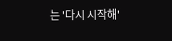는 '다시 시작해'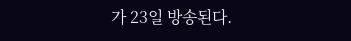가 23일 방송된다.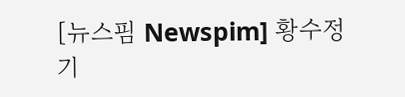[뉴스핌 Newspim] 황수정 기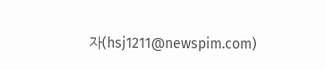자(hsj1211@newspim.com)